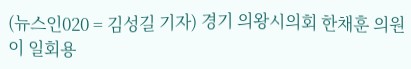(뉴스인020 = 김성길 기자) 경기 의왕시의회 한채훈 의원이 일회용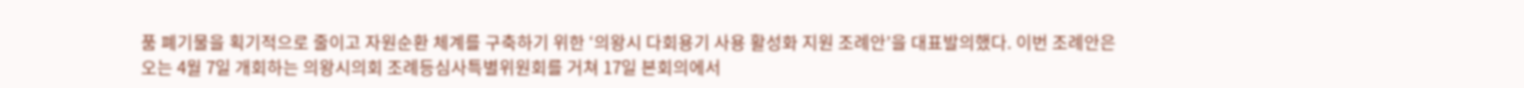품 폐기물을 획기적으로 줄이고 자원순환 체계를 구축하기 위한 ‘의왕시 다회용기 사용 활성화 지원 조례안’을 대표발의했다. 이번 조례안은 오는 4월 7일 개회하는 의왕시의회 조례등심사특별위원회를 거쳐 17일 본회의에서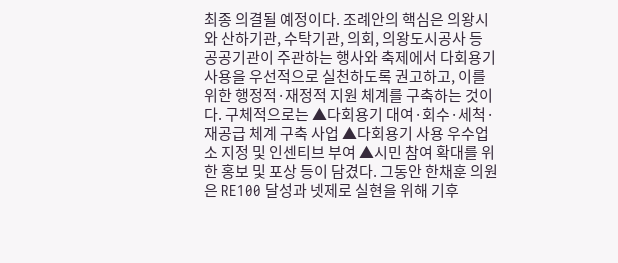최종 의결될 예정이다. 조례안의 핵심은 의왕시와 산하기관, 수탁기관, 의회, 의왕도시공사 등 공공기관이 주관하는 행사와 축제에서 다회용기 사용을 우선적으로 실천하도록 권고하고, 이를 위한 행정적·재정적 지원 체계를 구축하는 것이다. 구체적으로는 ▲다회용기 대여·회수·세척·재공급 체계 구축 사업 ▲다회용기 사용 우수업소 지정 및 인센티브 부여 ▲시민 참여 확대를 위한 홍보 및 포상 등이 담겼다. 그동안 한채훈 의원은 RE100 달성과 넷제로 실현을 위해 기후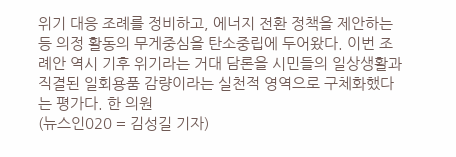위기 대응 조례를 정비하고, 에너지 전환 정책을 제안하는 등 의정 활동의 무게중심을 탄소중립에 두어왔다. 이번 조례안 역시 기후 위기라는 거대 담론을 시민들의 일상생활과 직결된 일회용품 감량이라는 실천적 영역으로 구체화했다는 평가다. 한 의원
(뉴스인020 = 김성길 기자)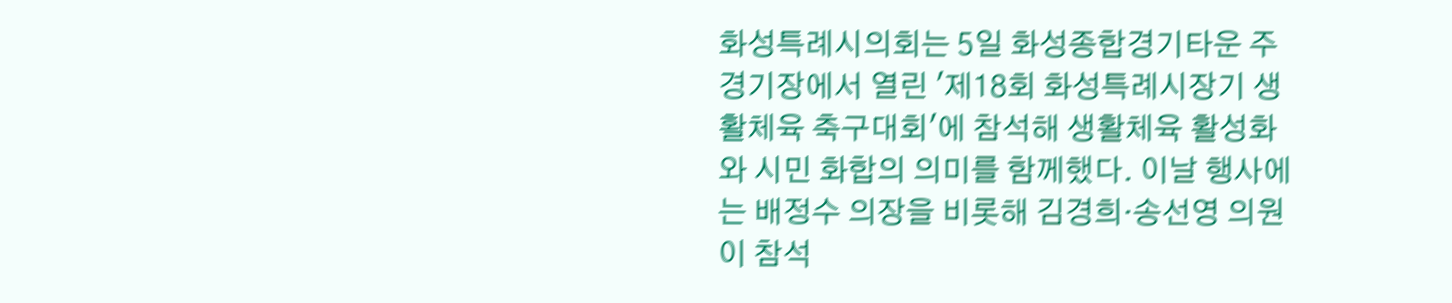화성특례시의회는 5일 화성종합경기타운 주경기장에서 열린 '제18회 화성특례시장기 생활체육 축구대회'에 참석해 생활체육 활성화와 시민 화합의 의미를 함께했다. 이날 행사에는 배정수 의장을 비롯해 김경희·송선영 의원이 참석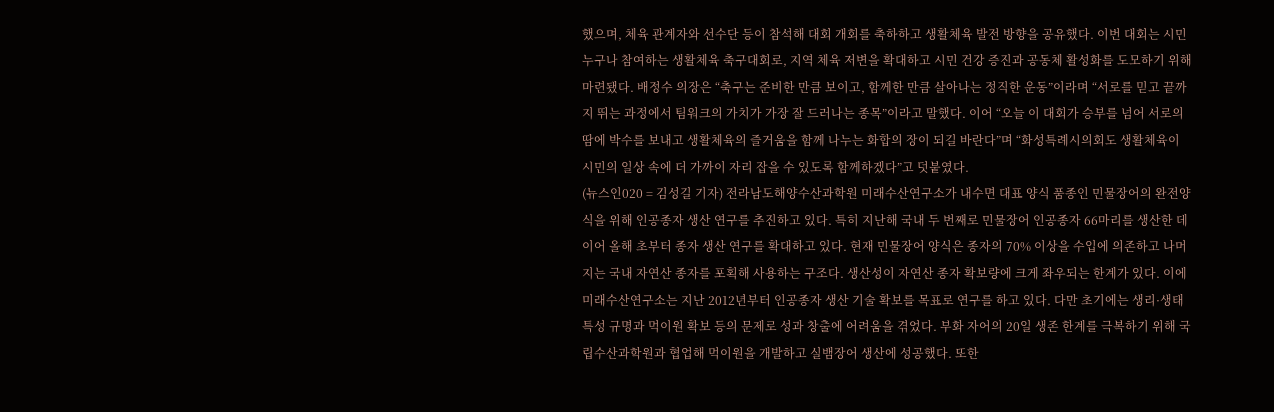했으며, 체육 관계자와 선수단 등이 참석해 대회 개회를 축하하고 생활체육 발전 방향을 공유했다. 이번 대회는 시민 누구나 참여하는 생활체육 축구대회로, 지역 체육 저변을 확대하고 시민 건강 증진과 공동체 활성화를 도모하기 위해 마련됐다. 배정수 의장은 “축구는 준비한 만큼 보이고, 함께한 만큼 살아나는 정직한 운동”이라며 “서로를 믿고 끝까지 뛰는 과정에서 팀워크의 가치가 가장 잘 드러나는 종목”이라고 말했다. 이어 “오늘 이 대회가 승부를 넘어 서로의 땀에 박수를 보내고 생활체육의 즐거움을 함께 나누는 화합의 장이 되길 바란다”며 “화성특례시의회도 생활체육이 시민의 일상 속에 더 가까이 자리 잡을 수 있도록 함께하겠다”고 덧붙였다.
(뉴스인020 = 김성길 기자) 전라남도해양수산과학원 미래수산연구소가 내수면 대표 양식 품종인 민물장어의 완전양식을 위해 인공종자 생산 연구를 추진하고 있다. 특히 지난해 국내 두 번째로 민물장어 인공종자 66마리를 생산한 데 이어 올해 초부터 종자 생산 연구를 확대하고 있다. 현재 민물장어 양식은 종자의 70% 이상을 수입에 의존하고 나머지는 국내 자연산 종자를 포획해 사용하는 구조다. 생산성이 자연산 종자 확보량에 크게 좌우되는 한계가 있다. 이에 미래수산연구소는 지난 2012년부터 인공종자 생산 기술 확보를 목표로 연구를 하고 있다. 다만 초기에는 생리·생태 특성 규명과 먹이원 확보 등의 문제로 성과 창출에 어려움을 겪었다. 부화 자어의 20일 생존 한계를 극복하기 위해 국립수산과학원과 협업해 먹이원을 개발하고 실뱀장어 생산에 성공했다. 또한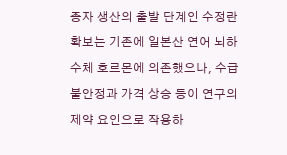종자 생산의 출발 단계인 수정란 확보는 기존에 일본산 연어 뇌하수체 호르몬에 의존했으나, 수급 불안정과 가격 상승 등이 연구의 제약 요인으로 작용하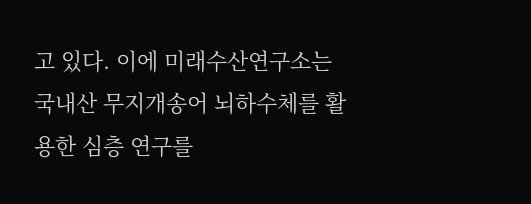고 있다. 이에 미래수산연구소는 국내산 무지개송어 뇌하수체를 활용한 심층 연구를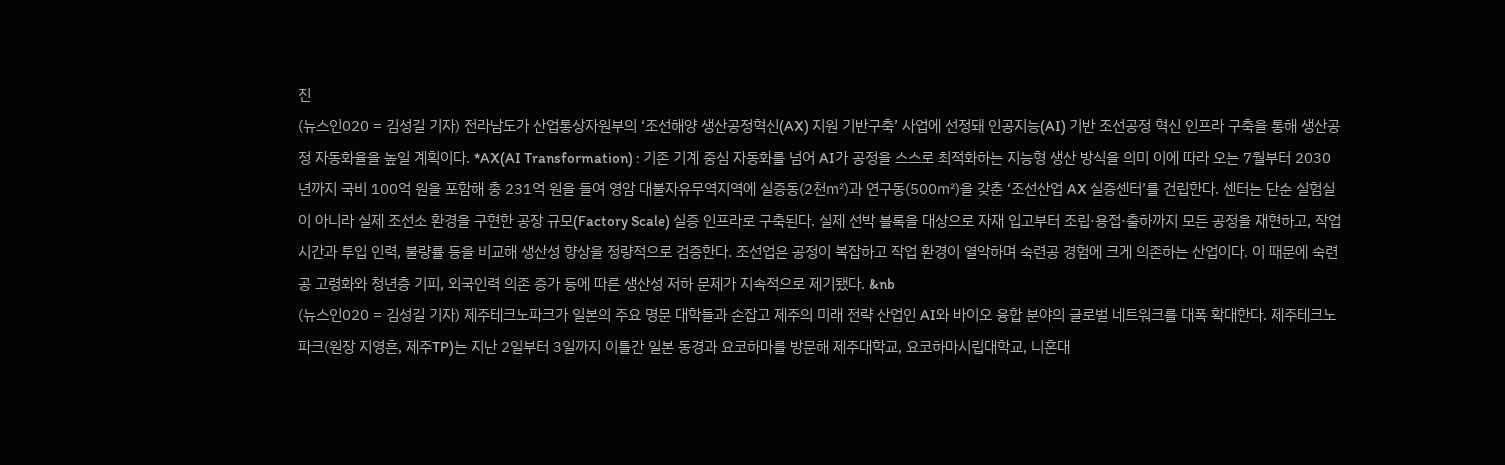진
(뉴스인020 = 김성길 기자) 전라남도가 산업통상자원부의 ‘조선해양 생산공정혁신(AX) 지원 기반구축’ 사업에 선정돼 인공지능(AI) 기반 조선공정 혁신 인프라 구축을 통해 생산공정 자동화율을 높일 계획이다. *AX(AI Transformation) : 기존 기계 중심 자동화를 넘어 AI가 공정을 스스로 최적화하는 지능형 생산 방식을 의미 이에 따라 오는 7월부터 2030년까지 국비 100억 원을 포함해 총 231억 원을 들여 영암 대불자유무역지역에 실증동(2천㎡)과 연구동(500㎡)을 갖춘 ‘조선산업 AX 실증센터’를 건립한다. 센터는 단순 실험실이 아니라 실제 조선소 환경을 구현한 공장 규모(Factory Scale) 실증 인프라로 구축된다. 실제 선박 블록을 대상으로 자재 입고부터 조립·용접·출하까지 모든 공정을 재현하고, 작업 시간과 투입 인력, 불량률 등을 비교해 생산성 향상을 정량적으로 검증한다. 조선업은 공정이 복잡하고 작업 환경이 열악하며 숙련공 경험에 크게 의존하는 산업이다. 이 때문에 숙련공 고령화와 청년층 기피, 외국인력 의존 증가 등에 따른 생산성 저하 문제가 지속적으로 제기됐다. &nb
(뉴스인020 = 김성길 기자) 제주테크노파크가 일본의 주요 명문 대학들과 손잡고 제주의 미래 전략 산업인 AI와 바이오 융합 분야의 글로벌 네트워크를 대폭 확대한다. 제주테크노파크(원장 지영흔, 제주TP)는 지난 2일부터 3일까지 이틀간 일본 동경과 요코하마를 방문해 제주대학교, 요코하마시립대학교, 니혼대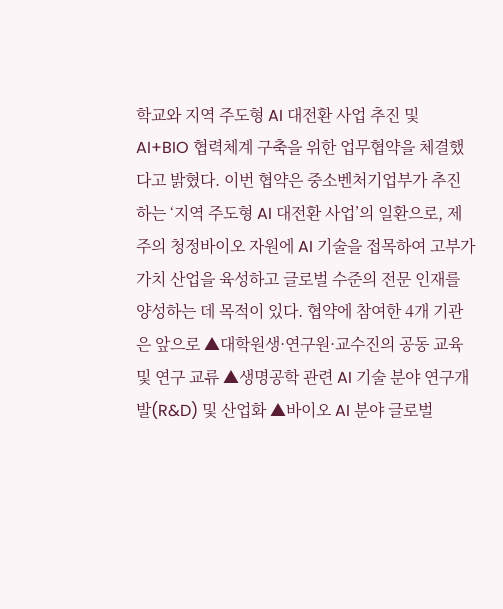학교와 지역 주도형 AI 대전환 사업 추진 및 AI+BIO 협력체계 구축을 위한 업무협약을 체결했다고 밝혔다. 이번 협약은 중소벤처기업부가 추진하는 ‘지역 주도형 AI 대전환 사업’의 일환으로, 제주의 청정바이오 자원에 AI 기술을 접목하여 고부가가치 산업을 육성하고 글로벌 수준의 전문 인재를 양성하는 데 목적이 있다. 협약에 참여한 4개 기관은 앞으로 ▲대학원생·연구원·교수진의 공동 교육 및 연구 교류 ▲생명공학 관련 AI 기술 분야 연구개발(R&D) 및 산업화 ▲바이오 AI 분야 글로벌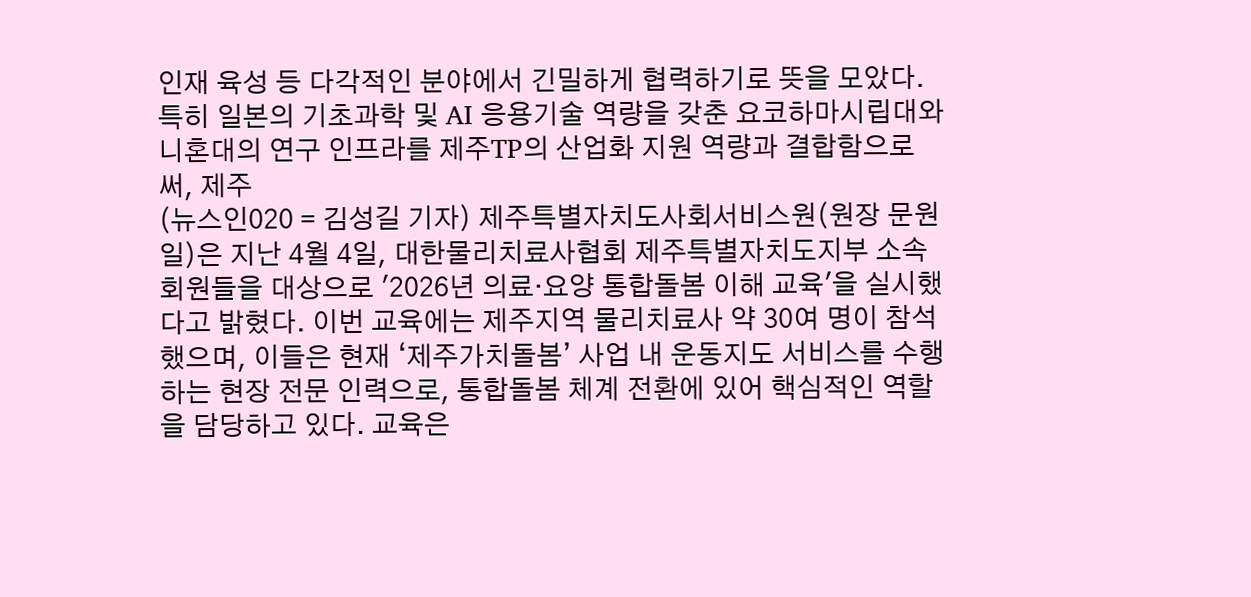인재 육성 등 다각적인 분야에서 긴밀하게 협력하기로 뜻을 모았다. 특히 일본의 기초과학 및 AI 응용기술 역량을 갖춘 요코하마시립대와 니혼대의 연구 인프라를 제주TP의 산업화 지원 역량과 결합함으로써, 제주
(뉴스인020 = 김성길 기자) 제주특별자치도사회서비스원(원장 문원일)은 지난 4월 4일, 대한물리치료사협회 제주특별자치도지부 소속 회원들을 대상으로 '2026년 의료·요양 통합돌봄 이해 교육'을 실시했다고 밝혔다. 이번 교육에는 제주지역 물리치료사 약 30여 명이 참석했으며, 이들은 현재 ‘제주가치돌봄’ 사업 내 운동지도 서비스를 수행하는 현장 전문 인력으로, 통합돌봄 체계 전환에 있어 핵심적인 역할을 담당하고 있다. 교육은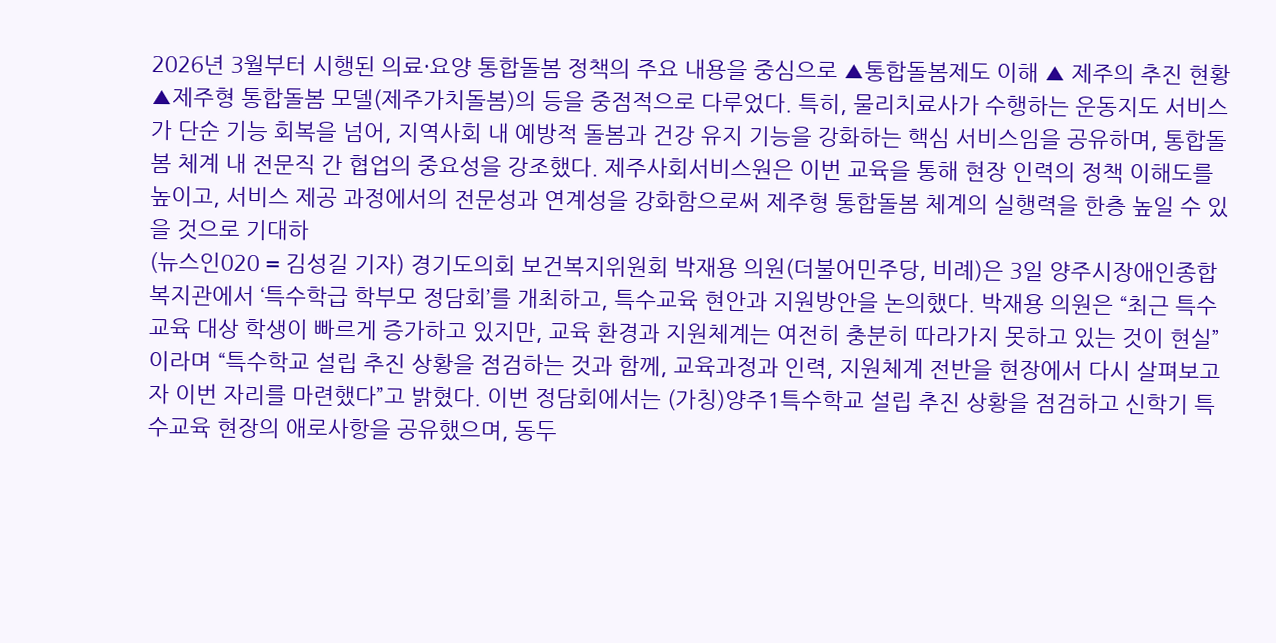2026년 3월부터 시행된 의료·요양 통합돌봄 정책의 주요 내용을 중심으로 ▲통합돌봄제도 이해 ▲ 제주의 추진 현황 ▲제주형 통합돌봄 모델(제주가치돌봄)의 등을 중점적으로 다루었다. 특히, 물리치료사가 수행하는 운동지도 서비스가 단순 기능 회복을 넘어, 지역사회 내 예방적 돌봄과 건강 유지 기능을 강화하는 핵심 서비스임을 공유하며, 통합돌봄 체계 내 전문직 간 협업의 중요성을 강조했다. 제주사회서비스원은 이번 교육을 통해 현장 인력의 정책 이해도를 높이고, 서비스 제공 과정에서의 전문성과 연계성을 강화함으로써 제주형 통합돌봄 체계의 실행력을 한층 높일 수 있을 것으로 기대하
(뉴스인020 = 김성길 기자) 경기도의회 보건복지위원회 박재용 의원(더불어민주당, 비례)은 3일 양주시장애인종합복지관에서 ‘특수학급 학부모 정담회’를 개최하고, 특수교육 현안과 지원방안을 논의했다. 박재용 의원은 “최근 특수교육 대상 학생이 빠르게 증가하고 있지만, 교육 환경과 지원체계는 여전히 충분히 따라가지 못하고 있는 것이 현실”이라며 “특수학교 설립 추진 상황을 점검하는 것과 함께, 교육과정과 인력, 지원체계 전반을 현장에서 다시 살펴보고자 이번 자리를 마련했다”고 밝혔다. 이번 정담회에서는 (가칭)양주1특수학교 설립 추진 상황을 점검하고 신학기 특수교육 현장의 애로사항을 공유했으며, 동두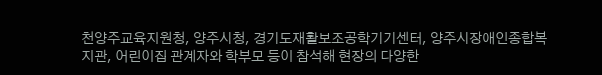천양주교육지원청, 양주시청, 경기도재활보조공학기기센터, 양주시장애인종합복지관, 어린이집 관계자와 학부모 등이 참석해 현장의 다양한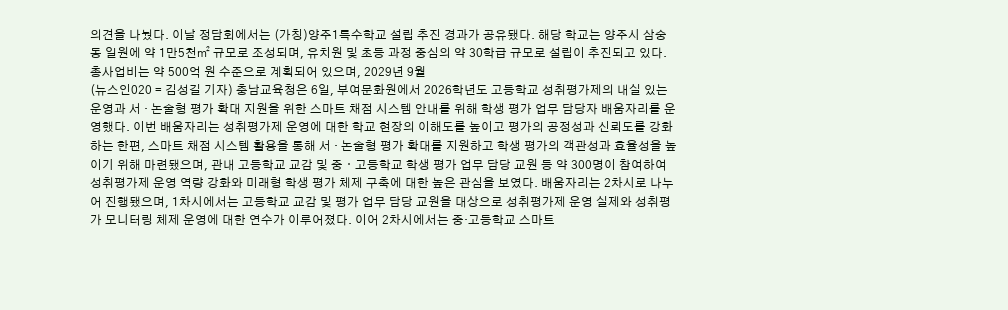의견을 나눴다. 이날 정담회에서는 (가칭)양주1특수학교 설립 추진 경과가 공유됐다. 해당 학교는 양주시 삼숭동 일원에 약 1만5천㎡ 규모로 조성되며, 유치원 및 초등 과정 중심의 약 30학급 규모로 설립이 추진되고 있다. 총사업비는 약 500억 원 수준으로 계획되어 있으며, 2029년 9월
(뉴스인020 = 김성길 기자) 충남교육청은 6일, 부여문화원에서 2026학년도 고등학교 성취평가제의 내실 있는 운영과 서 · 논술형 평가 확대 지원을 위한 스마트 채점 시스템 안내를 위해 학생 평가 업무 담당자 배움자리를 운영했다. 이번 배움자리는 성취평가제 운영에 대한 학교 현장의 이해도를 높이고 평가의 공정성과 신뢰도를 강화하는 한편, 스마트 채점 시스템 활용을 통해 서 · 논술형 평가 확대를 지원하고 학생 평가의 객관성과 효율성을 높이기 위해 마련됐으며, 관내 고등학교 교감 및 중ㆍ고등학교 학생 평가 업무 담당 교원 등 약 300명이 참여하여 성취평가제 운영 역량 강화와 미래형 학생 평가 체제 구축에 대한 높은 관심을 보였다. 배움자리는 2차시로 나누어 진행됐으며, 1차시에서는 고등학교 교감 및 평가 업무 담당 교원을 대상으로 성취평가제 운영 실제와 성취평가 모니터링 체제 운영에 대한 연수가 이루어졌다. 이어 2차시에서는 중·고등학교 스마트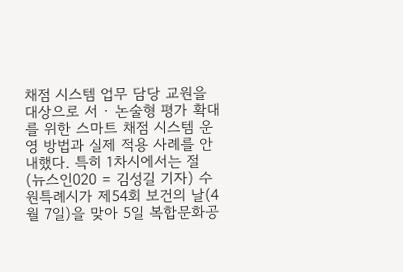채점 시스템 업무 담당 교원을 대상으로 서 · 논술형 평가 확대를 위한 스마트 채점 시스템 운영 방법과 실제 적용 사례를 안내했다. 특히 1차시에서는 절
(뉴스인020 = 김성길 기자) 수원특례시가 제54회 보건의 날(4월 7일)을 맞아 5일 복합문화공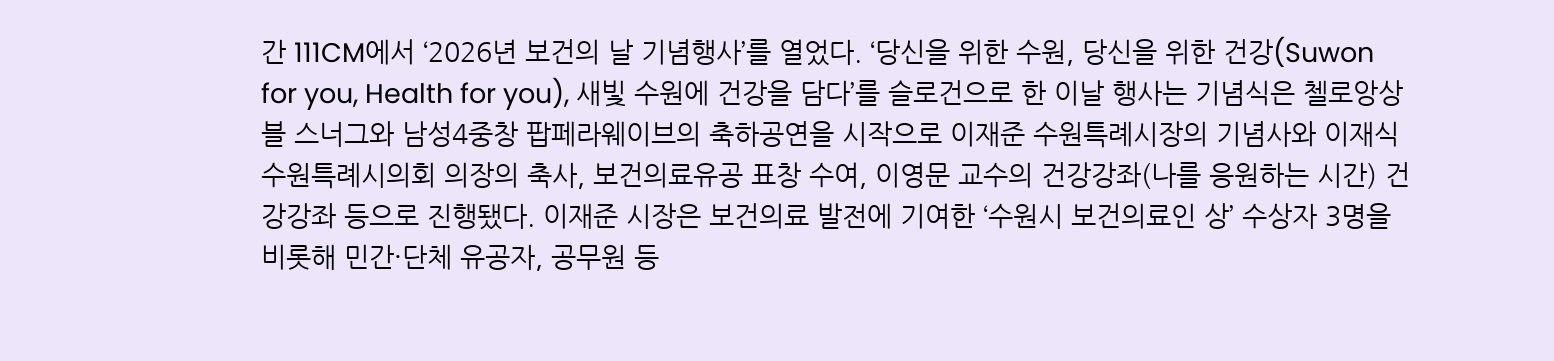간 111CM에서 ‘2026년 보건의 날 기념행사’를 열었다. ‘당신을 위한 수원, 당신을 위한 건강(Suwon for you, Health for you), 새빛 수원에 건강을 담다’를 슬로건으로 한 이날 행사는 기념식은 첼로앙상블 스너그와 남성4중창 팝페라웨이브의 축하공연을 시작으로 이재준 수원특례시장의 기념사와 이재식 수원특례시의회 의장의 축사, 보건의료유공 표창 수여, 이영문 교수의 건강강좌(나를 응원하는 시간) 건강강좌 등으로 진행됐다. 이재준 시장은 보건의료 발전에 기여한 ‘수원시 보건의료인 상’ 수상자 3명을 비롯해 민간·단체 유공자, 공무원 등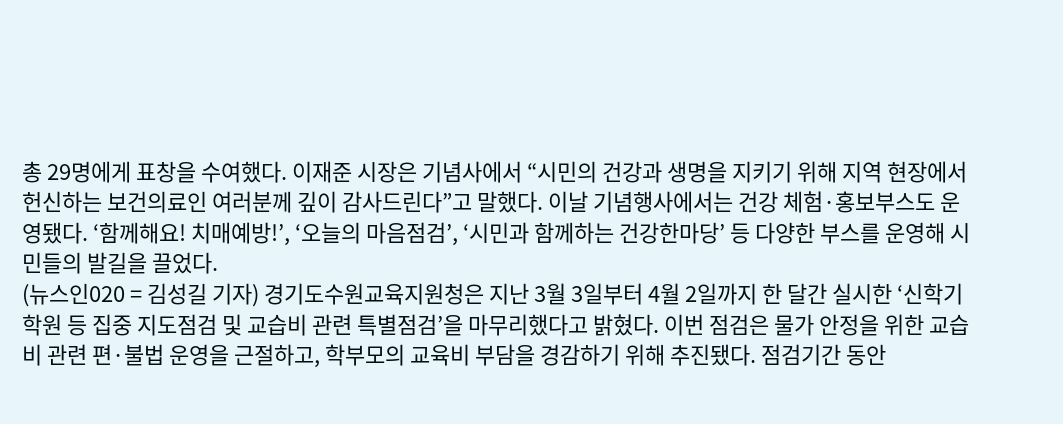총 29명에게 표창을 수여했다. 이재준 시장은 기념사에서 “시민의 건강과 생명을 지키기 위해 지역 현장에서 헌신하는 보건의료인 여러분께 깊이 감사드린다”고 말했다. 이날 기념행사에서는 건강 체험·홍보부스도 운영됐다. ‘함께해요! 치매예방!’, ‘오늘의 마음점검’, ‘시민과 함께하는 건강한마당’ 등 다양한 부스를 운영해 시민들의 발길을 끌었다.
(뉴스인020 = 김성길 기자) 경기도수원교육지원청은 지난 3월 3일부터 4월 2일까지 한 달간 실시한 ‘신학기 학원 등 집중 지도점검 및 교습비 관련 특별점검’을 마무리했다고 밝혔다. 이번 점검은 물가 안정을 위한 교습비 관련 편·불법 운영을 근절하고, 학부모의 교육비 부담을 경감하기 위해 추진됐다. 점검기간 동안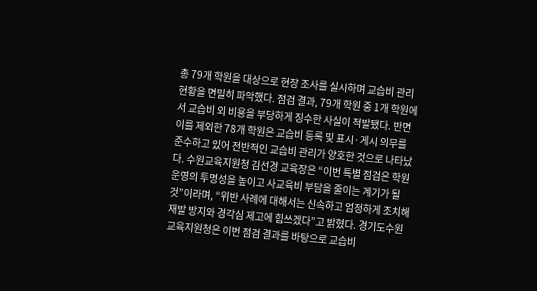총 79개 학원을 대상으로 현장 조사를 실시하며 교습비 관리 현황을 면밀히 파악했다. 점검 결과, 79개 학원 중 1개 학원에서 교습비 외 비용을 부당하게 징수한 사실이 적발됐다. 반면 이를 제외한 78개 학원은 교습비 등록 및 표시·게시 의무를 준수하고 있어 전반적인 교습비 관리가 양호한 것으로 나타났다. 수원교육지원청 김선경 교육장은 “이번 특별 점검은 학원 운영의 투명성을 높이고 사교육비 부담을 줄이는 계기가 될 것”이라며, “위반 사례에 대해서는 신속하고 엄정하게 조치해 재발 방지와 경각심 제고에 힘쓰겠다”고 밝혔다. 경기도수원교육지원청은 이번 점검 결과를 바탕으로 교습비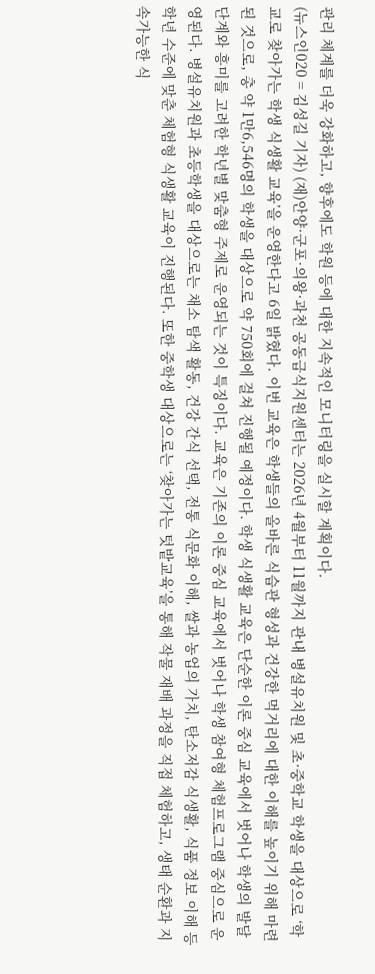관리 체계를 더욱 강화하고, 향후에도 학원 등에 대한 지속적인 모니터링을 실시할 계획이다.
(뉴스인020 = 김성길 기자) (재)안양·군포·의왕·과천 공동급식지원센터는 2026년 4월부터 11월까지 관내 병설유치원 및 초·중학교 학생을 대상으로 ‘학교로 찾아가는 학생 식생활 교육’을 운영한다고 6일 밝혔다. 이번 교육은 학생들의 올바른 식습관 형성과 건강한 먹거리에 대한 이해를 높이기 위해 마련된 것으로, 총 약 1만6,546명의 학생을 대상으로 약 750회에 걸쳐 진행될 예정이다. 학생 식생활 교육은 단순한 이론 중심 교육에서 벗어나 학생의 발달 단계와 흥미를 고려한 학년별 맞춤형 주제로 운영되는 것이 특징이다. 교육은 기존의 이론 중심 교육에서 벗어나 학생 참여형 체험프로그램 중심으로 운영된다. 병설유치원과 초등학생을 대상으로는 채소 탐색 활동, 건강 간식 선택, 전통 식문화 이해, 쌀과 농업의 가치, 탄소저감 식생활, 식품 정보 이해 등 학년 수준에 맞춘 체험형 식생활 교육이 진행된다. 또한 중학생 대상으로는 ‘찾아가는 텃밭교육’을 통해 작물 재배 과정을 직접 체험하고, 생태 순환과 지속가능한 식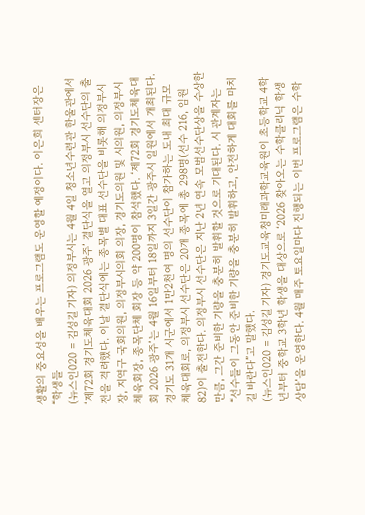생활의 중요성을 배우는 프로그램도 운영할 예정이다. 이은희 센터장은 “학생들
(뉴스인020 = 김성길 기자) 의정부시는 4월 4일 청소년수련관 한울관에서 ‘제72회 경기도체육대회 2026 광주’ 결단식을 열고 의정부시 선수단의 출전을 격려했다. 이날 결단식에는 종목별 대표 선수단을 비롯해 의정부시장, 지역구 국회의원, 의정부시의회 의장, 경기도의원 및 시의원, 의정부시체육회장, 종목단체 회장 등 약 200명이 참석했다. ‘제72회 경기도체육대회 2026 광주’는 4월 16일부터 18일까지 3일간 광주시 일원에서 개최된다. 경기도 31개 시군에서 1만2천여 명의 선수단이 참가하는 도내 최대 규모 체육대회로, 의정부시 선수단은 20개 종목에 총 298명(선수 216, 임원 82)이 출전한다. 의정부시 선수단은 지난 2년 연속 모범선수단상을 수상한 만큼, 그간 준비한 기량을 충분히 발휘할 것으로 기대된다. 시 관계자는 “선수들이 그동안 준비한 기량을 충분히 발휘하고, 안전하게 대회를 마치길 바란다”고 말했다.
(뉴스인020 = 김성길 기자) 경기도교육청미래과학교육원이 초등학교 4학년부터 중학교 3학년 학생을 대상으로 ‘2026 찾아오는 수학클리닉 학생 상담’을 운영한다. 4월 매주 토요일마다 진행되는 이번 프로그램은 수학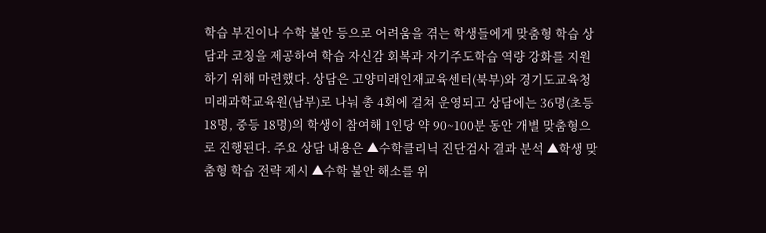학습 부진이나 수학 불안 등으로 어려움을 겪는 학생들에게 맞춤형 학습 상담과 코칭을 제공하여 학습 자신감 회복과 자기주도학습 역량 강화를 지원하기 위해 마련했다. 상담은 고양미래인재교육센터(북부)와 경기도교육청미래과학교육원(남부)로 나눠 총 4회에 걸쳐 운영되고 상담에는 36명(초등 18명, 중등 18명)의 학생이 참여해 1인당 약 90~100분 동안 개별 맞춤형으로 진행된다. 주요 상담 내용은 ▲수학클리닉 진단검사 결과 분석 ▲학생 맞춤형 학습 전략 제시 ▲수학 불안 해소를 위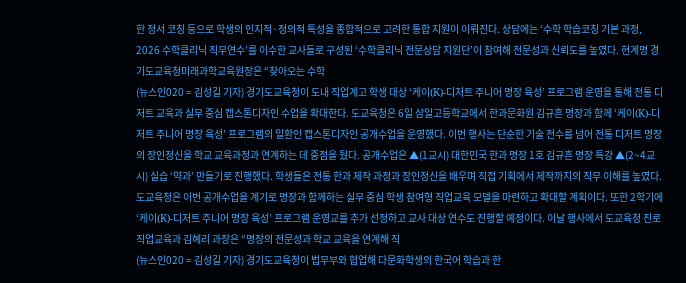한 정서 코칭 등으로 학생의 인지적·정의적 특성을 종합적으로 고려한 통합 지원이 이뤄진다. 상담에는 ‘수학 학습코칭 기본 과정, 2026 수학클리닉 직무연수’를 이수한 교사들로 구성된 ‘수학클리닉 전문상담 지원단’이 참여해 전문성과 신뢰도를 높였다. 현계명 경기도교육청미래과학교육원장은 “찾아오는 수학
(뉴스인020 = 김성길 기자) 경기도교육청이 도내 직업계고 학생 대상 ‘케이(K)-디저트 주니어 명장 육성’ 프로그램 운영을 통해 전통 디저트 교육과 실무 중심 캡스톤디자인 수업을 확대한다. 도교육청은 6일 삼일고등학교에서 한과문화원 김규흔 명장과 함께 ‘케이(K)-디저트 주니어 명장 육성’ 프로그램의 일환인 캡스톤디자인 공개수업을 운영했다. 이번 행사는 단순한 기술 전수를 넘어 전통 디저트 명장의 장인정신을 학교 교육과정과 연계하는 데 중점을 뒀다. 공개수업은 ▲(1교시) 대한민국 한과 명장 1호 김규흔 명장 특강 ▲(2~4교시) 실습 ‘약과’ 만들기로 진행했다. 학생들은 전통 한과 제작 과정과 장인정신을 배우며 직접 기획에서 제작까지의 직무 이해를 높였다. 도교육청은 이번 공개수업을 계기로 명장과 함께하는 실무 중심 학생 참여형 직업교육 모델을 마련하고 확대할 계획이다. 또한 2학기에 ‘케이(K)-디저트 주니어 명장 육성’ 프로그램 운영교를 추가 선정하고 교사 대상 연수도 진행할 예정이다. 이날 행사에서 도교육청 진로직업교육과 김혜리 과장은 “명장의 전문성과 학교 교육을 연계해 직
(뉴스인020 = 김성길 기자) 경기도교육청이 법무부와 협업해 다문화학생의 한국어 학습과 한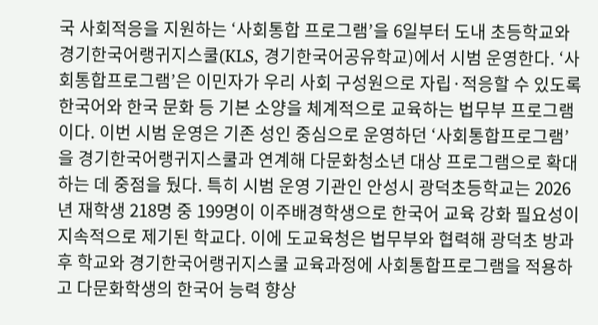국 사회적응을 지원하는 ‘사회통합 프로그램’을 6일부터 도내 초등학교와 경기한국어랭귀지스쿨(KLS, 경기한국어공유학교)에서 시범 운영한다. ‘사회통합프로그램’은 이민자가 우리 사회 구성원으로 자립·적응할 수 있도록 한국어와 한국 문화 등 기본 소양을 체계적으로 교육하는 법무부 프로그램이다. 이번 시범 운영은 기존 성인 중심으로 운영하던 ‘사회통합프로그램’을 경기한국어랭귀지스쿨과 연계해 다문화청소년 대상 프로그램으로 확대하는 데 중점을 뒀다. 특히 시범 운영 기관인 안성시 광덕초등학교는 2026년 재학생 218명 중 199명이 이주배경학생으로 한국어 교육 강화 필요성이 지속적으로 제기된 학교다. 이에 도교육청은 법무부와 협력해 광덕초 방과후 학교와 경기한국어랭귀지스쿨 교육과정에 사회통합프로그램을 적용하고 다문화학생의 한국어 능력 향상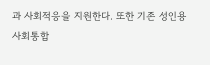과 사회적응을 지원한다. 또한 기존 성인용 사회통합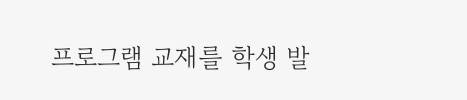프로그램 교재를 학생 발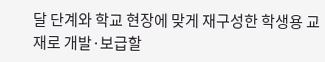달 단계와 학교 현장에 맞게 재구성한 학생용 교재로 개발·보급할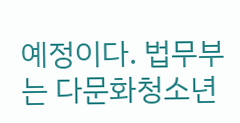예정이다. 법무부는 다문화청소년